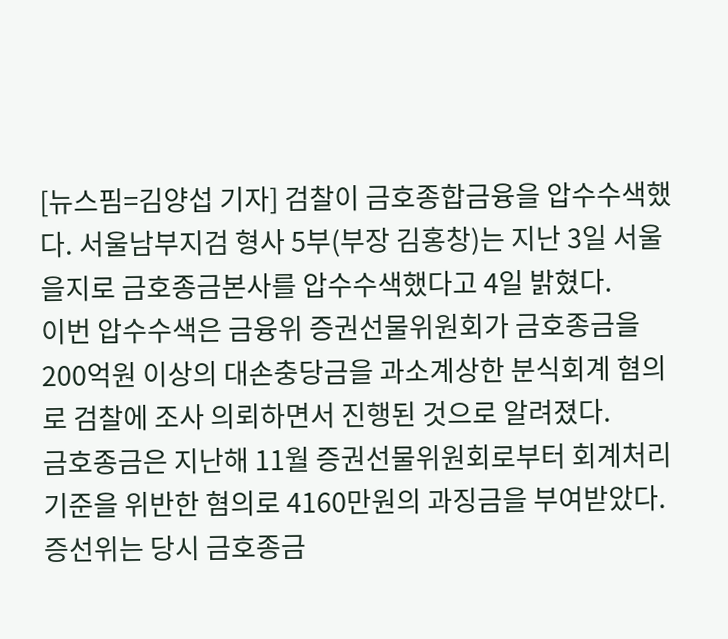[뉴스핌=김양섭 기자] 검찰이 금호종합금융을 압수수색했다. 서울남부지검 형사 5부(부장 김홍창)는 지난 3일 서울 을지로 금호종금본사를 압수수색했다고 4일 밝혔다.
이번 압수수색은 금융위 증권선물위원회가 금호종금을 200억원 이상의 대손충당금을 과소계상한 분식회계 혐의로 검찰에 조사 의뢰하면서 진행된 것으로 알려졌다.
금호종금은 지난해 11월 증권선물위원회로부터 회계처리기준을 위반한 혐의로 4160만원의 과징금을 부여받았다. 증선위는 당시 금호종금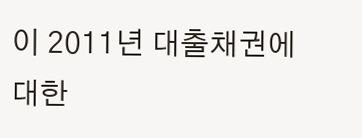이 2011년 대출채권에 대한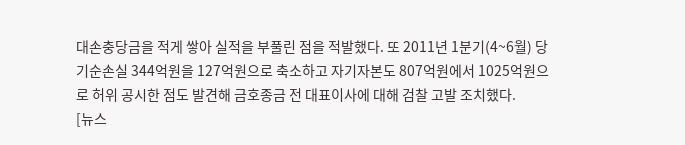대손충당금을 적게 쌓아 실적을 부풀린 점을 적발했다. 또 2011년 1분기(4~6월) 당기순손실 344억원을 127억원으로 축소하고 자기자본도 807억원에서 1025억원으로 허위 공시한 점도 발견해 금호종금 전 대표이사에 대해 검찰 고발 조치했다.
[뉴스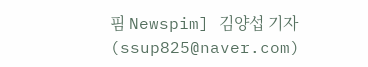핌 Newspim] 김양섭 기자 (ssup825@naver.com)